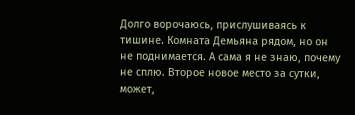Долго ворочаюсь, прислушиваясь к тишине. Комната Демьяна рядом, но он не поднимается. А сама я не знаю, почему не сплю. Второе новое место за сутки, может,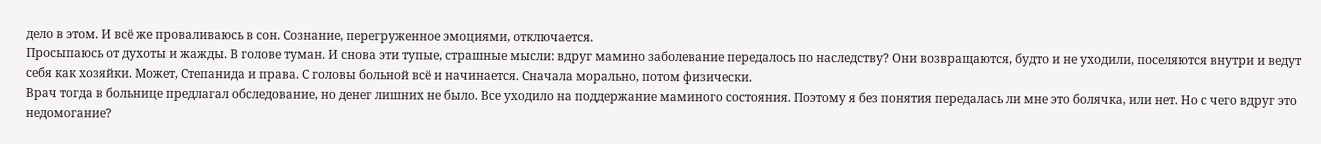дело в этом. И всё же проваливаюсь в сон. Сознание, перегруженное эмоциями, отключается.
Просыпаюсь от духоты и жажды. В голове туман. И снова эти тупые, страшные мысли: вдруг мамино заболевание передалось по наследству? Они возвращаются, будто и не уходили, поселяются внутри и ведут себя как хозяйки. Может, Степанида и права. С головы больной всё и начинается. Сначала морально, потом физически.
Врач тогда в больнице предлагал обследование, но денег лишних не было. Все уходило на поддержание маминого состояния. Поэтому я без понятия передалась ли мне это болячка, или нет. Но с чего вдруг это недомогание?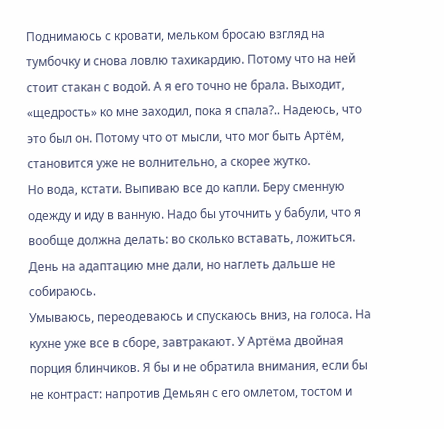Поднимаюсь с кровати, мельком бросаю взгляд на тумбочку и снова ловлю тахикардию. Потому что на ней стоит стакан с водой. А я его точно не брала. Выходит, «щедрость» ко мне заходил, пока я спала?.. Надеюсь, что это был он. Потому что от мысли, что мог быть Артём, становится уже не волнительно, а скорее жутко.
Но вода, кстати. Выпиваю все до капли. Беру сменную одежду и иду в ванную. Надо бы уточнить у бабули, что я вообще должна делать: во сколько вставать, ложиться. День на адаптацию мне дали, но наглеть дальше не собираюсь.
Умываюсь, переодеваюсь и спускаюсь вниз, на голоса. На кухне уже все в сборе, завтракают. У Артёма двойная порция блинчиков. Я бы и не обратила внимания, если бы не контраст: напротив Демьян с его омлетом, тостом и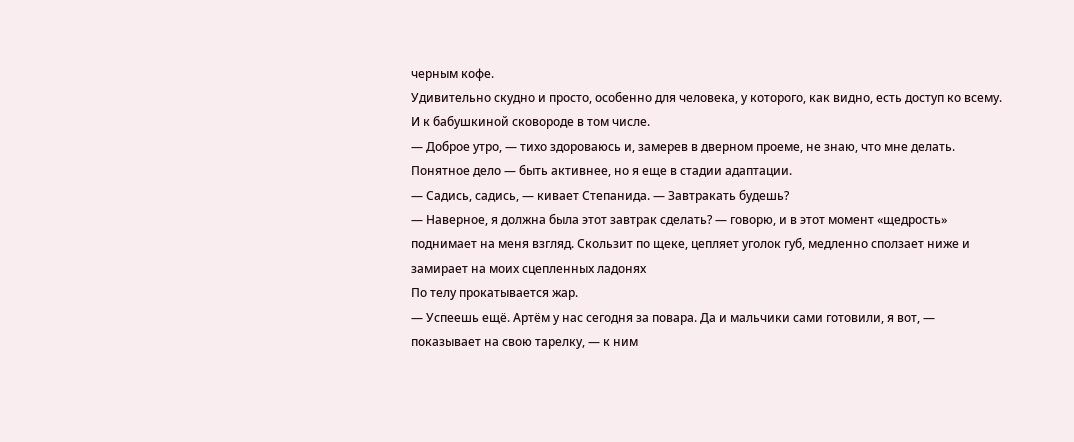черным кофе.
Удивительно скудно и просто, особенно для человека, у которого, как видно, есть доступ ко всему. И к бабушкиной сковороде в том числе.
— Доброе утро, — тихо здороваюсь и, замерев в дверном проеме, не знаю, что мне делать. Понятное дело — быть активнее, но я еще в стадии адаптации.
— Садись, садись, — кивает Степанида. — Завтракать будешь?
— Наверное, я должна была этот завтрак сделать? — говорю, и в этот момент «щедрость» поднимает на меня взгляд. Скользит по щеке, цепляет уголок губ, медленно сползает ниже и замирает на моих сцепленных ладонях
По телу прокатывается жар.
— Успеешь ещё. Артём у нас сегодня за повара. Да и мальчики сами готовили, я вот, — показывает на свою тарелку, — к ним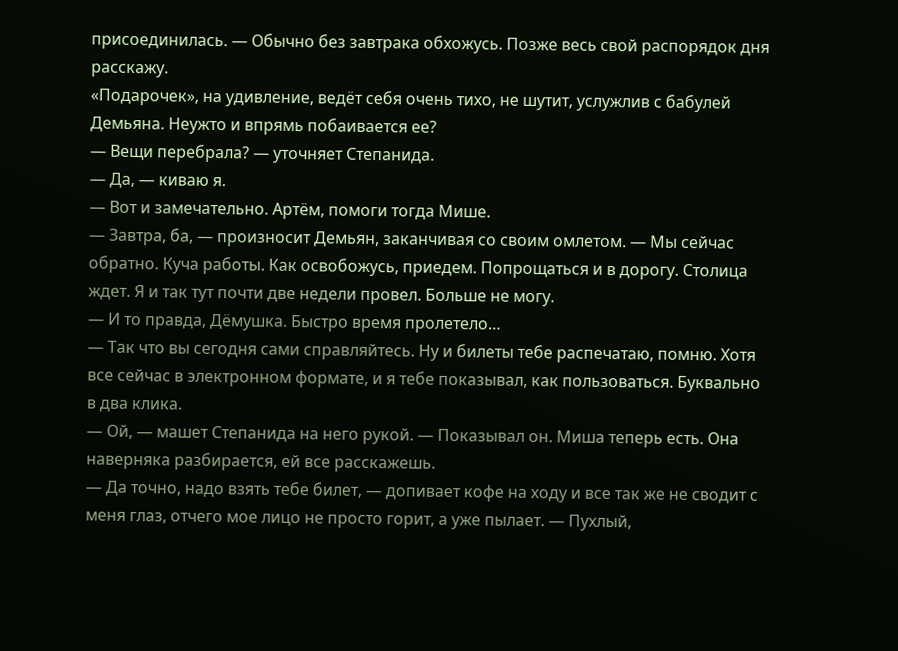присоединилась. — Обычно без завтрака обхожусь. Позже весь свой распорядок дня расскажу.
«Подарочек», на удивление, ведёт себя очень тихо, не шутит, услужлив с бабулей Демьяна. Неужто и впрямь побаивается ее?
— Вещи перебрала? — уточняет Степанида.
— Да, — киваю я.
— Вот и замечательно. Артём, помоги тогда Мише.
— Завтра, ба, — произносит Демьян, заканчивая со своим омлетом. — Мы сейчас обратно. Куча работы. Как освобожусь, приедем. Попрощаться и в дорогу. Столица ждет. Я и так тут почти две недели провел. Больше не могу.
— И то правда, Дёмушка. Быстро время пролетело…
— Так что вы сегодня сами справляйтесь. Ну и билеты тебе распечатаю, помню. Хотя все сейчас в электронном формате, и я тебе показывал, как пользоваться. Буквально в два клика.
— Ой, — машет Степанида на него рукой. — Показывал он. Миша теперь есть. Она наверняка разбирается, ей все расскажешь.
— Да точно, надо взять тебе билет, — допивает кофе на ходу и все так же не сводит с меня глаз, отчего мое лицо не просто горит, а уже пылает. — Пухлый,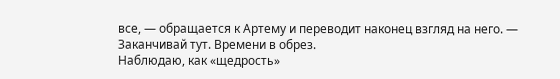все, — обращается к Артему и переводит наконец взгляд на него. — Заканчивай тут. Времени в обрез.
Наблюдаю, как «щедрость»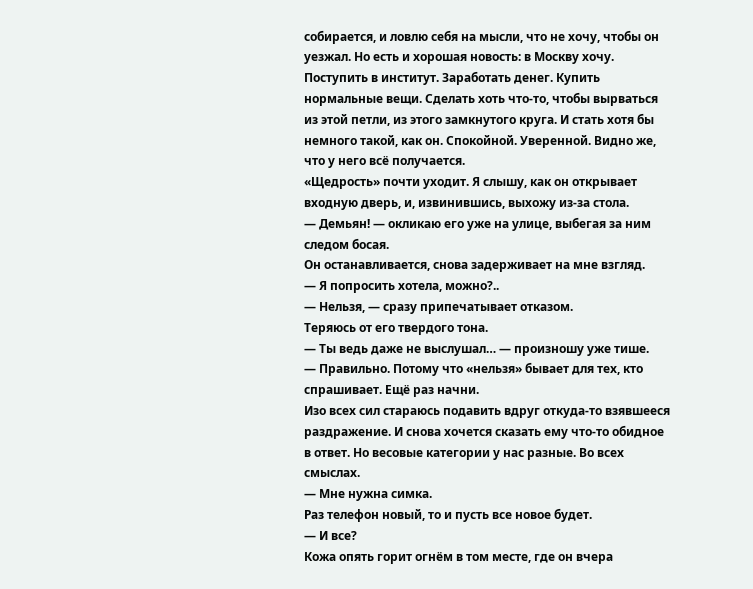собирается, и ловлю себя на мысли, что не хочу, чтобы он уезжал. Но есть и хорошая новость: в Москву хочу. Поступить в институт. Заработать денег. Купить нормальные вещи. Сделать хоть что-то, чтобы вырваться из этой петли, из этого замкнутого круга. И стать хотя бы немного такой, как он. Спокойной. Уверенной. Видно же, что у него всё получается.
«Щедрость» почти уходит. Я слышу, как он открывает входную дверь, и, извинившись, выхожу из-за стола.
— Демьян! — окликаю его уже на улице, выбегая за ним следом босая.
Он останавливается, снова задерживает на мне взгляд.
— Я попросить хотела, можно?..
— Нельзя, — сразу припечатывает отказом.
Теряюсь от его твердого тона.
— Ты ведь даже не выслушал… — произношу уже тише.
— Правильно. Потому что «нельзя» бывает для тех, кто спрашивает. Ещё раз начни.
Изо всех сил стараюсь подавить вдруг откуда-то взявшееся раздражение. И снова хочется сказать ему что-то обидное в ответ. Но весовые категории у нас разные. Во всех смыслах.
— Мне нужна симка.
Раз телефон новый, то и пусть все новое будет.
— И все?
Кожа опять горит огнём в том месте, где он вчера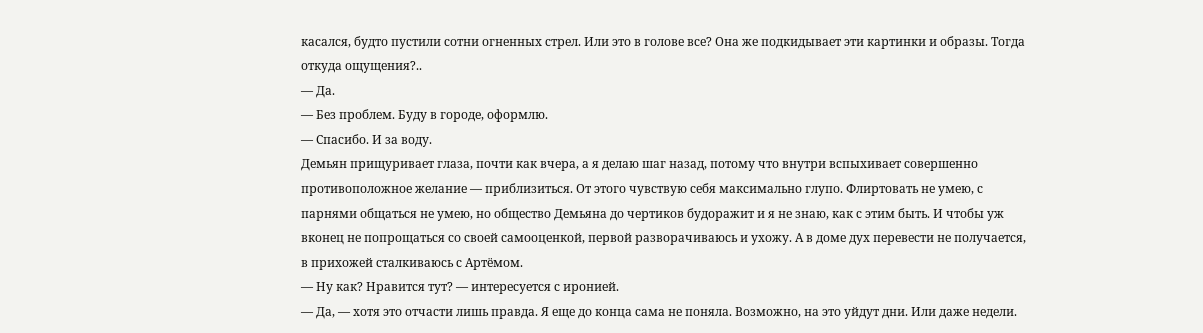касался, будто пустили сотни огненных стрел. Или это в голове все? Она же подкидывает эти картинки и образы. Тогда откуда ощущения?..
— Да.
— Без проблем. Буду в городе, оформлю.
— Спасибо. И за воду.
Демьян прищуривает глаза, почти как вчера, а я делаю шаг назад, потому что внутри вспыхивает совершенно противоположное желание — приблизиться. От этого чувствую себя максимально глупо. Флиртовать не умею, с парнями общаться не умею, но общество Демьяна до чертиков будоражит и я не знаю, как с этим быть. И чтобы уж вконец не попрощаться со своей самооценкой, первой разворачиваюсь и ухожу. А в доме дух перевести не получается, в прихожей сталкиваюсь с Артёмом.
— Ну как? Нравится тут? — интересуется с иронией.
— Да, — хотя это отчасти лишь правда. Я еще до конца сама не поняла. Возможно, на это уйдут дни. Или даже недели.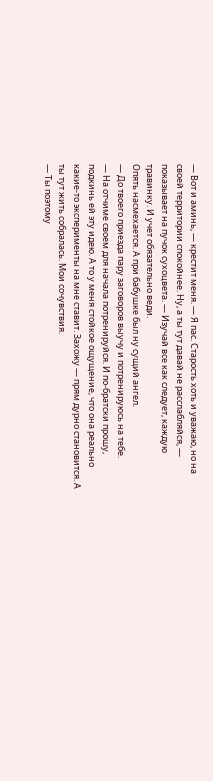— Вот и аминь, — крестит меня. — Я пас. Старость хоть и уважаю, но на своей территории спокойнее. Ну, а ты тут давай не расслабляйся, — показывает на пучок сухоцвета. — Изучай все как следует, каждую травинку. И учет обязательно веди.
Опять насмехается. А при бабушке был ну сущий ангел.
— До твоего приезда пару заговоров выучу и потренируюсь на тебе.
— На отчиме своем для начала потренируйся. И по-братски прошу, подкинь ей эту идею. А то у меня стойкое ощущение, что она реально какие-то эксперименты на мне ставит. Захожу — прям дурно становится. А ты тут жить собралась. Мои сочувствия.
— Ты поэтому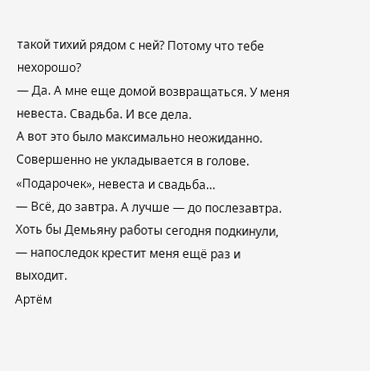такой тихий рядом с ней? Потому что тебе нехорошо?
— Да. А мне еще домой возвращаться. У меня невеста. Свадьба. И все дела.
А вот это было максимально неожиданно. Совершенно не укладывается в голове. «Подарочек», невеста и свадьба…
— Всё, до завтра. А лучше — до послезавтра. Хоть бы Демьяну работы сегодня подкинули, — напоследок крестит меня ещё раз и выходит.
Артём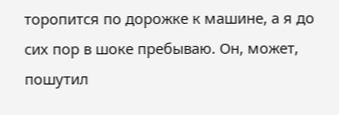торопится по дорожке к машине, а я до сих пор в шоке пребываю. Он, может, пошутил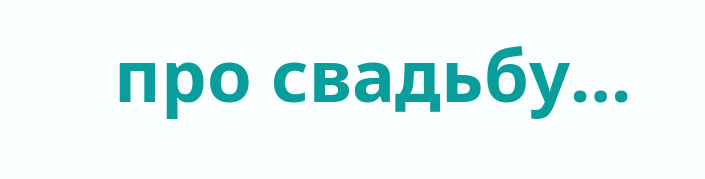про свадьбу…